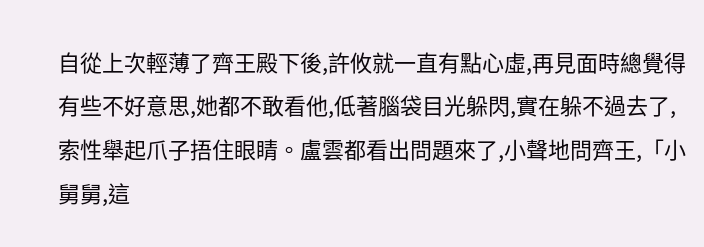自從上次輕薄了齊王殿下後,許攸就一直有點心虛,再見面時總覺得有些不好意思,她都不敢看他,低著腦袋目光躲閃,實在躲不過去了,索性舉起爪子捂住眼睛。盧雲都看出問題來了,小聲地問齊王,「小舅舅,這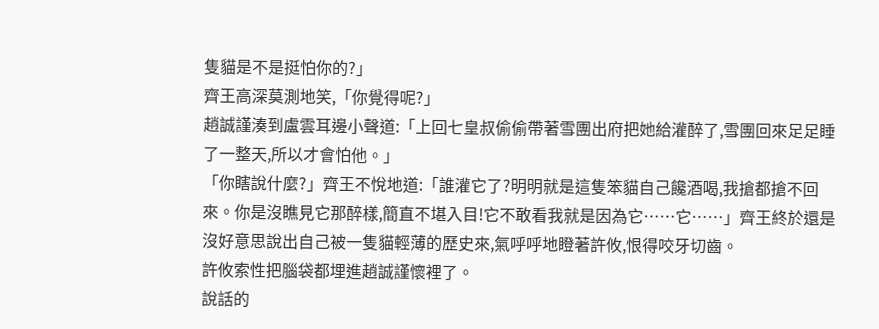隻貓是不是挺怕你的?」
齊王高深莫測地笑,「你覺得呢?」
趙誠謹湊到盧雲耳邊小聲道:「上回七皇叔偷偷帶著雪團出府把她給灌醉了,雪團回來足足睡了一整天,所以才會怕他。」
「你瞎說什麼?」齊王不悅地道:「誰灌它了?明明就是這隻笨貓自己饞酒喝,我搶都搶不回來。你是沒瞧見它那醉樣,簡直不堪入目!它不敢看我就是因為它……它……」齊王終於還是沒好意思說出自己被一隻貓輕薄的歷史來,氣呼呼地瞪著許攸,恨得咬牙切齒。
許攸索性把腦袋都埋進趙誠謹懷裡了。
說話的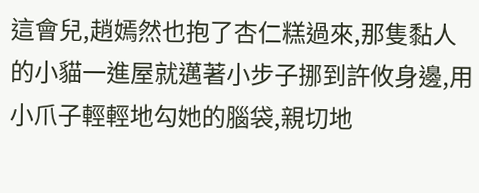這會兒,趙嫣然也抱了杏仁糕過來,那隻黏人的小貓一進屋就邁著小步子挪到許攸身邊,用小爪子輕輕地勾她的腦袋,親切地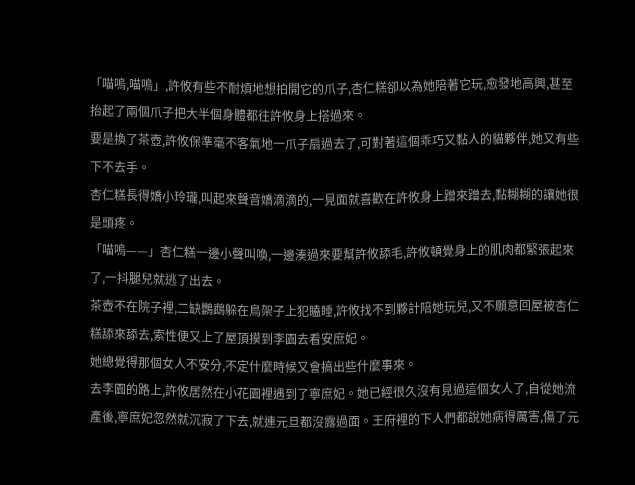「喵嗚,喵嗚」,許攸有些不耐煩地想拍開它的爪子,杏仁糕卻以為她陪著它玩,愈發地高興,甚至抬起了兩個爪子把大半個身體都往許攸身上搭過來。
要是換了茶壺,許攸保準毫不客氣地一爪子扇過去了,可對著這個乖巧又黏人的貓夥伴,她又有些下不去手。
杏仁糕長得嬌小玲瓏,叫起來聲音嬌滴滴的,一見面就喜歡在許攸身上蹭來蹭去,黏糊糊的讓她很是頭疼。
「喵嗚——」杏仁糕一邊小聲叫喚,一邊湊過來要幫許攸舔毛,許攸頓覺身上的肌肉都緊張起來了,一抖腿兒就逃了出去。
茶壺不在院子裡,二缺鸚鵡躲在鳥架子上犯瞌睡,許攸找不到夥計陪她玩兒,又不願意回屋被杏仁糕舔來舔去,索性便又上了屋頂摸到李園去看安庶妃。
她總覺得那個女人不安分,不定什麼時候又會搞出些什麼事來。
去李園的路上,許攸居然在小花園裡遇到了寧庶妃。她已經很久沒有見過這個女人了,自從她流產後,寧庶妃忽然就沉寂了下去,就連元旦都沒露過面。王府裡的下人們都說她病得厲害,傷了元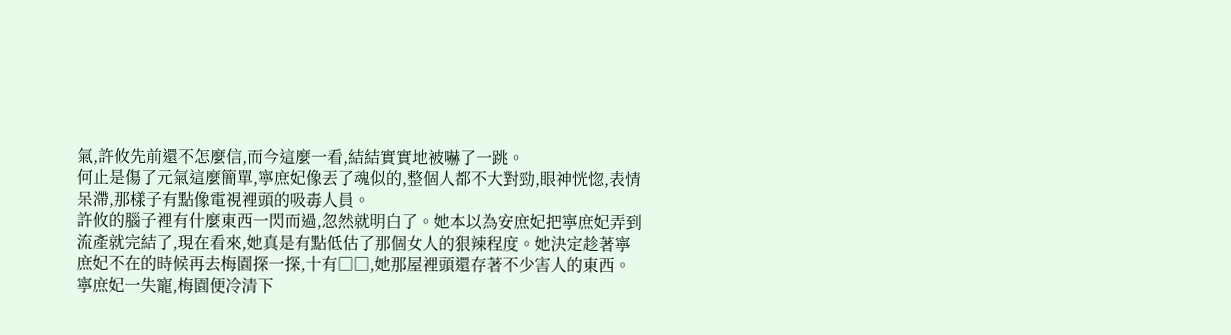氣,許攸先前還不怎麼信,而今這麼一看,結結實實地被嚇了一跳。
何止是傷了元氣這麼簡單,寧庶妃像丟了魂似的,整個人都不大對勁,眼神恍惚,表情呆滯,那樣子有點像電視裡頭的吸毒人員。
許攸的腦子裡有什麼東西一閃而過,忽然就明白了。她本以為安庶妃把寧庶妃弄到流產就完結了,現在看來,她真是有點低估了那個女人的狠辣程度。她決定趁著寧庶妃不在的時候再去梅園探一探,十有□□,她那屋裡頭還存著不少害人的東西。
寧庶妃一失寵,梅園便冷清下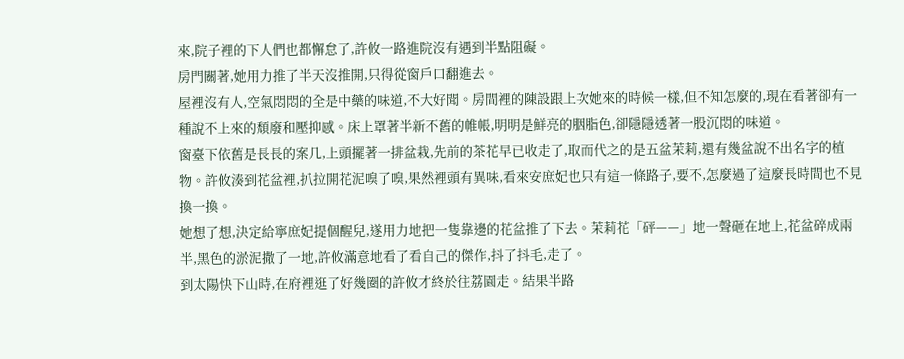來,院子裡的下人們也都懈怠了,許攸一路進院沒有遇到半點阻礙。
房門關著,她用力推了半天沒推開,只得從窗戶口翻進去。
屋裡沒有人,空氣悶悶的全是中藥的味道,不大好聞。房間裡的陳設跟上次她來的時候一樣,但不知怎麼的,現在看著卻有一種說不上來的頹廢和壓抑感。床上罩著半新不舊的帷帳,明明是鮮亮的胭脂色,卻隱隱透著一股沉悶的味道。
窗臺下依舊是長長的案几,上頭擺著一排盆栽,先前的茶花早已收走了,取而代之的是五盆茉莉,還有幾盆說不出名字的植物。許攸湊到花盆裡,扒拉開花泥嗅了嗅,果然裡頭有異味,看來安庶妃也只有這一條路子,要不,怎麼過了這麼長時間也不見換一換。
她想了想,決定給寧庶妃提個醒兒,遂用力地把一隻靠邊的花盆推了下去。茉莉花「砰——」地一聲砸在地上,花盆碎成兩半,黑色的淤泥撒了一地,許攸滿意地看了看自己的傑作,抖了抖毛,走了。
到太陽快下山時,在府裡逛了好幾圈的許攸才終於往荔園走。結果半路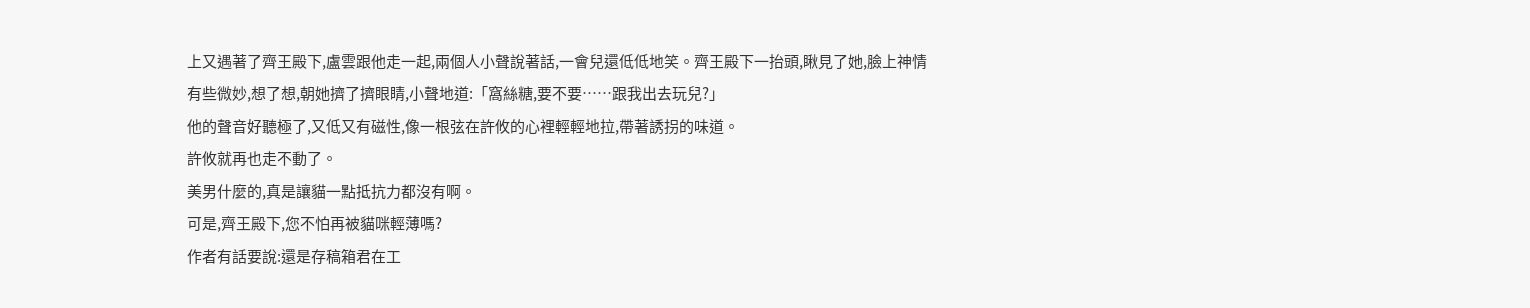上又遇著了齊王殿下,盧雲跟他走一起,兩個人小聲說著話,一會兒還低低地笑。齊王殿下一抬頭,瞅見了她,臉上神情有些微妙,想了想,朝她擠了擠眼睛,小聲地道:「窩絲糖,要不要……跟我出去玩兒?」
他的聲音好聽極了,又低又有磁性,像一根弦在許攸的心裡輕輕地拉,帶著誘拐的味道。
許攸就再也走不動了。
美男什麼的,真是讓貓一點抵抗力都沒有啊。
可是,齊王殿下,您不怕再被貓咪輕薄嗎?
作者有話要說:還是存稿箱君在工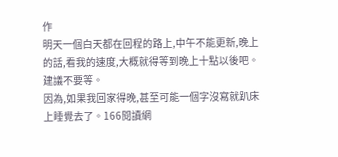作
明天一個白天都在回程的路上,中午不能更新,晚上的話,看我的速度,大概就得等到晚上十點以後吧。
建議不要等。
因為,如果我回家得晚,甚至可能一個字沒寫就趴床上睡覺去了。166閱讀網